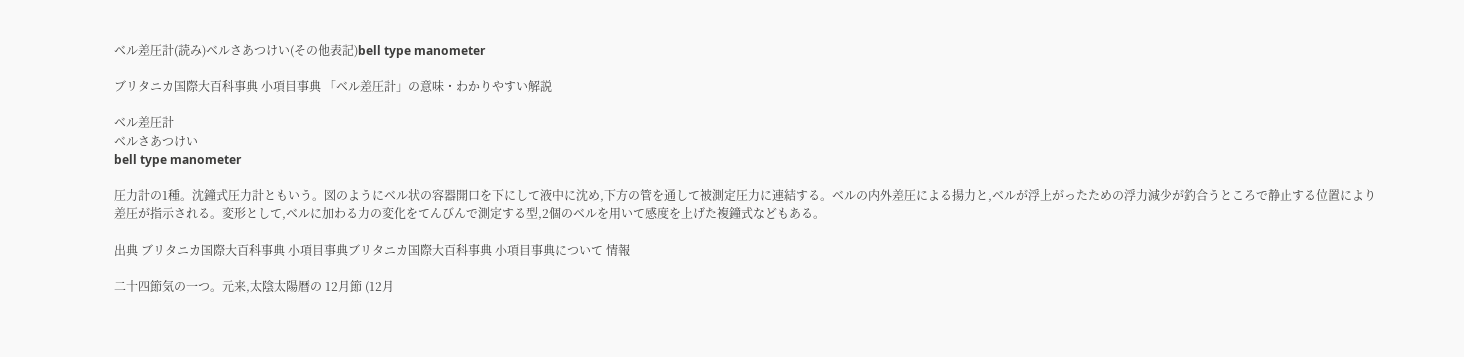ベル差圧計(読み)ベルさあつけい(その他表記)bell type manometer

ブリタニカ国際大百科事典 小項目事典 「ベル差圧計」の意味・わかりやすい解説

ベル差圧計
ベルさあつけい
bell type manometer

圧力計の1種。沈鐘式圧力計ともいう。図のようにベル状の容器開口を下にして液中に沈め,下方の管を通して被測定圧力に連結する。ベルの内外差圧による揚力と,ベルが浮上がったための浮力減少が釣合うところで静止する位置により差圧が指示される。変形として,ベルに加わる力の変化をてんびんで測定する型,2個のベルを用いて感度を上げた複鐘式などもある。

出典 ブリタニカ国際大百科事典 小項目事典ブリタニカ国際大百科事典 小項目事典について 情報

二十四節気の一つ。元来,太陰太陽暦の 12月節 (12月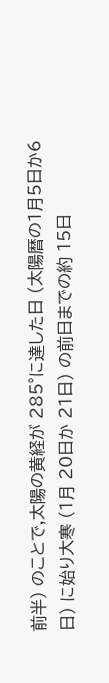前半) のことで,太陽の黄経が 285°に達した日 (太陽暦の1月5日か6日) に始り大寒 (1月 20日か 21日) の前日までの約 15日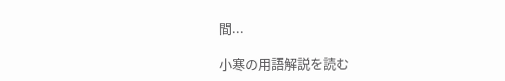間...

小寒の用語解説を読む